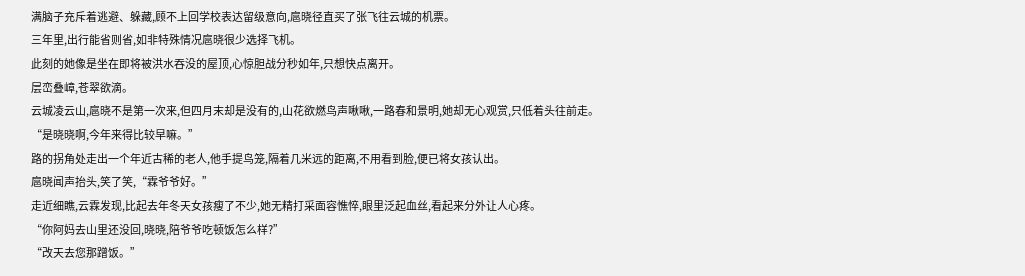满脑子充斥着逃避、躲藏,顾不上回学校表达留级意向,扈晓径直买了张飞往云城的机票。
三年里,出行能省则省,如非特殊情况扈晓很少选择飞机。
此刻的她像是坐在即将被洪水吞没的屋顶,心惊胆战分秒如年,只想快点离开。
层峦叠嶂,苍翠欲滴。
云城凌云山,扈晓不是第一次来,但四月末却是没有的,山花欲燃鸟声啾啾,一路春和景明,她却无心观赏,只低着头往前走。
“是晓晓啊,今年来得比较早嘛。”
路的拐角处走出一个年近古稀的老人,他手提鸟笼,隔着几米远的距离,不用看到脸,便已将女孩认出。
扈晓闻声抬头,笑了笑,“霖爷爷好。”
走近细瞧,云霖发现,比起去年冬天女孩瘦了不少,她无精打采面容憔悴,眼里泛起血丝,看起来分外让人心疼。
“你阿妈去山里还没回,晓晓,陪爷爷吃顿饭怎么样?”
“改天去您那蹭饭。”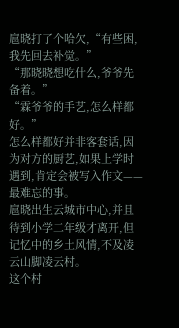扈晓打了个哈欠,“有些困,我先回去补觉。”
“那晓晓想吃什么,爷爷先备着。”
“霖爷爷的手艺,怎么样都好。”
怎么样都好并非客套话,因为对方的厨艺,如果上学时遇到,肯定会被写入作文——最难忘的事。
扈晓出生云城市中心,并且待到小学二年级才离开,但记忆中的乡土风情,不及凌云山脚凌云村。
这个村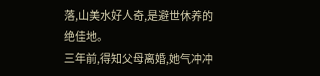落,山美水好人奇,是避世休养的绝佳地。
三年前,得知父母离婚,她气冲冲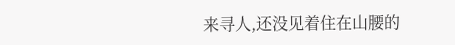来寻人,还没见着住在山腰的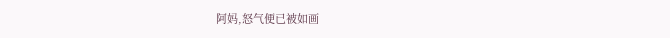阿妈,怒气便已被如画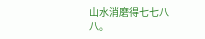山水消磨得七七八八。